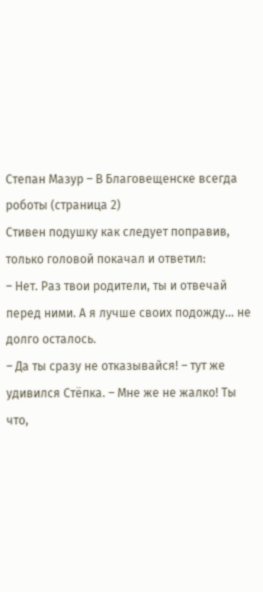Степан Мазур – В Благовещенске всегда роботы (страница 2)
Стивен подушку как следует поправив, только головой покачал и ответил:
– Нет. Раз твои родители, ты и отвечай перед ними. А я лучше своих подожду… не долго осталось.
– Да ты сразу не отказывайся! – тут же удивился Стёпка. – Мне же не жалко! Ты что,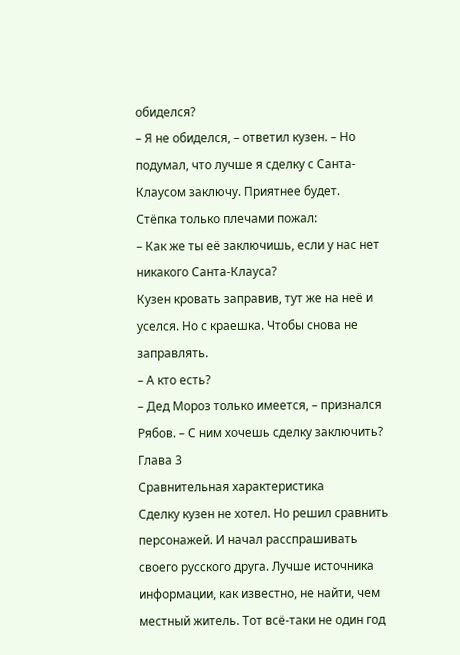обиделся?
– Я не обиделся, – ответил кузен. – Но подумал, что лучше я сделку с Санта-Клаусом заключу. Приятнее будет.
Стёпка только плечами пожал:
– Как же ты её заключишь, если у нас нет никакого Санта-Клауса?
Кузен кровать заправив, тут же на неё и уселся. Но с краешка. Чтобы снова не заправлять.
– А кто есть?
– Дед Мороз только имеется, – признался Рябов. – С ним хочешь сделку заключить?
Глава 3
Сравнительная характеристика
Сделку кузен не хотел. Но решил сравнить персонажей. И начал расспрашивать своего русского друга. Лучше источника информации, как известно, не найти, чем местный житель. Тот всё-таки не один год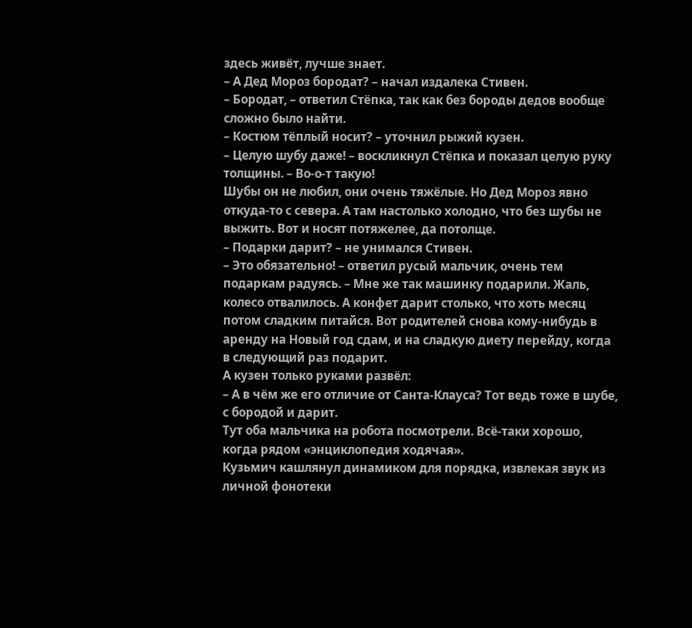здесь живёт, лучше знает.
– А Дед Мороз бородат? – начал издалека Стивен.
– Бородат, – ответил Стёпка, так как без бороды дедов вообще сложно было найти.
– Костюм тёплый носит? – уточнил рыжий кузен.
– Целую шубу даже! – воскликнул Стёпка и показал целую руку толщины. – Во-о-т такую!
Шубы он не любил, они очень тяжёлые. Но Дед Мороз явно откуда-то с севера. А там настолько холодно, что без шубы не выжить. Вот и носят потяжелее, да потолще.
– Подарки дарит? – не унимался Стивен.
– Это обязательно! – ответил русый мальчик, очень тем подаркам радуясь. – Мне же так машинку подарили. Жаль, колесо отвалилось. А конфет дарит столько, что хоть месяц потом сладким питайся. Вот родителей снова кому-нибудь в аренду на Новый год сдам, и на сладкую диету перейду, когда в следующий раз подарит.
А кузен только руками развёл:
– А в чём же его отличие от Санта-Клауса? Тот ведь тоже в шубе, с бородой и дарит.
Тут оба мальчика на робота посмотрели. Всё-таки хорошо, когда рядом «энциклопедия ходячая».
Кузьмич кашлянул динамиком для порядка, извлекая звук из личной фонотеки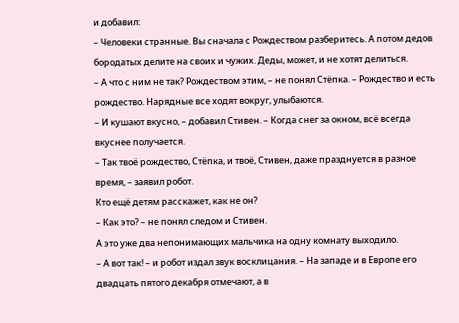и добавил:
– Человеки странные. Вы сначала с Рождеством разберитесь. А потом дедов бородатых делите на своих и чужих. Деды, может, и не хотят делиться.
– А что с ним не так? Рождеством этим, – не понял Стёпка. – Рождество и есть рождество. Нарядные все ходят вокруг, улыбаются.
– И кушают вкусно, – добавил Стивен. – Когда снег за окном, всё всегда вкуснее получается.
– Так твоё рождество, Стёпка, и твоё, Стивен, даже празднуется в разное время, – заявил робот.
Кто ещё детям расскажет, как не он?
– Как это? – не понял следом и Стивен.
А это уже два непонимающих мальчика на одну комнату выходило.
– А вот так! – и робот издал звук восклицания. – На западе и в Европе его двадцать пятого декабря отмечают, а в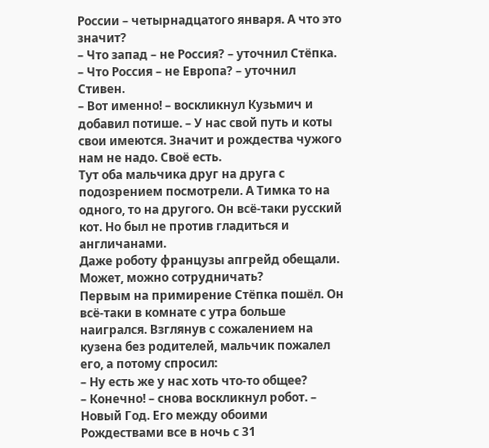России – четырнадцатого января. А что это значит?
– Что запад – не Россия? – уточнил Стёпка.
– Что Россия – не Европа? – уточнил Стивен.
– Вот именно! – воскликнул Кузьмич и добавил потише. – У нас свой путь и коты свои имеются. Значит и рождества чужого нам не надо. Своё есть.
Тут оба мальчика друг на друга с подозрением посмотрели. А Тимка то на одного, то на другого. Он всё-таки русский кот. Но был не против гладиться и англичанами.
Даже роботу французы апгрейд обещали. Может, можно сотрудничать?
Первым на примирение Стёпка пошёл. Он всё-таки в комнате с утра больше наигрался. Взглянув с сожалением на кузена без родителей, мальчик пожалел его, а потому спросил:
– Ну есть же у нас хоть что-то общее?
– Конечно! – снова воскликнул робот. – Новый Год. Его между обоими Рождествами все в ночь с 31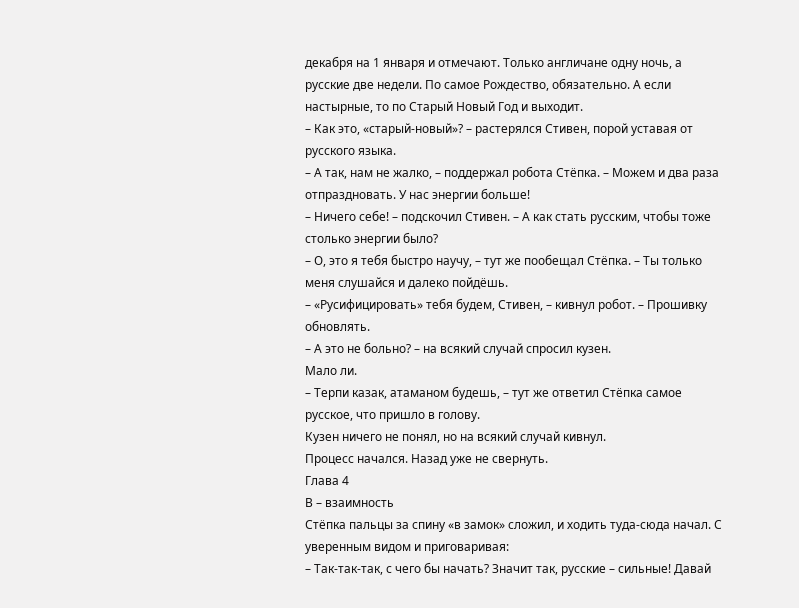декабря на 1 января и отмечают. Только англичане одну ночь, а русские две недели. По самое Рождество, обязательно. А если настырные, то по Старый Новый Год и выходит.
– Как это, «старый-новый»? – растерялся Стивен, порой уставая от русского языка.
– А так, нам не жалко, – поддержал робота Стёпка. – Можем и два раза отпраздновать. У нас энергии больше!
– Ничего себе! – подскочил Стивен. – А как стать русским, чтобы тоже столько энергии было?
– О, это я тебя быстро научу, – тут же пообещал Стёпка. – Ты только меня слушайся и далеко пойдёшь.
– «Русифицировать» тебя будем, Стивен, – кивнул робот. – Прошивку обновлять.
– А это не больно? – на всякий случай спросил кузен.
Мало ли.
– Терпи казак, атаманом будешь, – тут же ответил Стёпка самое русское, что пришло в голову.
Кузен ничего не понял, но на всякий случай кивнул.
Процесс начался. Назад уже не свернуть.
Глава 4
В – взаимность
Стёпка пальцы за спину «в замок» сложил, и ходить туда-сюда начал. С уверенным видом и приговаривая:
– Так-так-так, с чего бы начать? Значит так, русские – сильные! Давай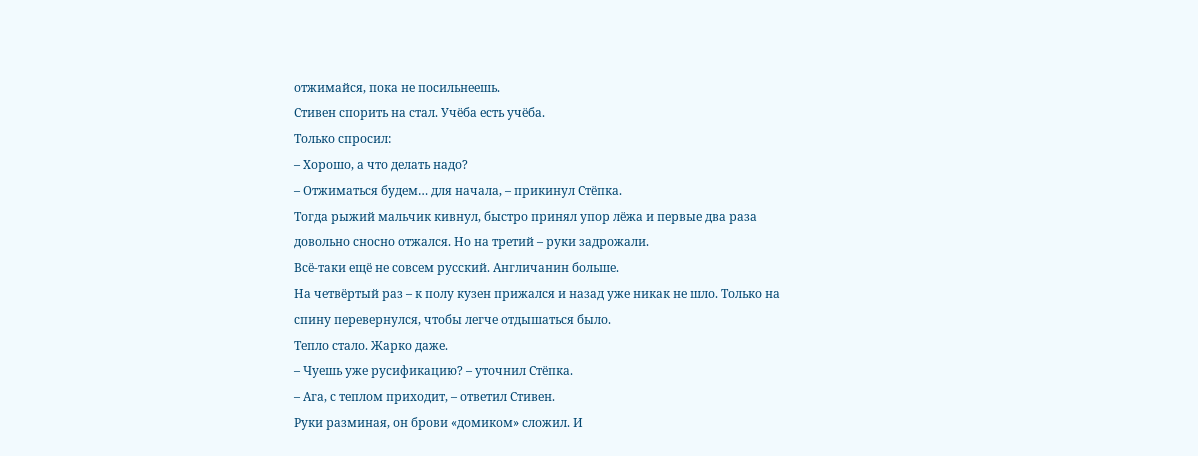отжимайся, пока не посильнеешь.
Стивен спорить на стал. Учёба есть учёба.
Только спросил:
– Хорошо, а что делать надо?
– Отжиматься будем… для начала, – прикинул Стёпка.
Тогда рыжий мальчик кивнул, быстро принял упор лёжа и первые два раза довольно сносно отжался. Но на третий – руки задрожали.
Всё-таки ещё не совсем русский. Англичанин больше.
На четвёртый раз – к полу кузен прижался и назад уже никак не шло. Только на спину перевернулся, чтобы легче отдышаться было.
Тепло стало. Жарко даже.
– Чуешь уже русификацию? – уточнил Стёпка.
– Ага, с теплом приходит, – ответил Стивен.
Руки разминая, он брови «домиком» сложил. И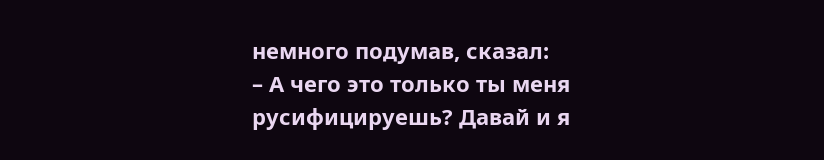немного подумав, сказал:
– А чего это только ты меня русифицируешь? Давай и я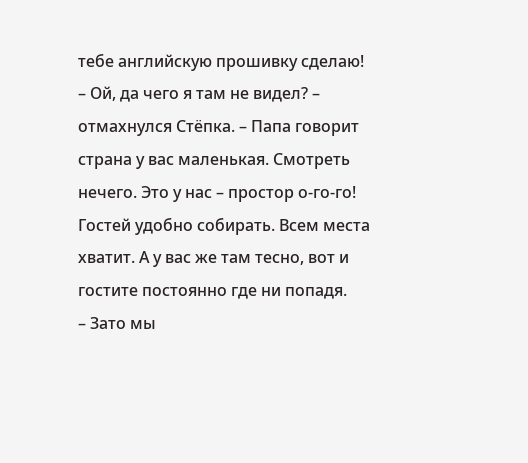тебе английскую прошивку сделаю!
– Ой, да чего я там не видел? – отмахнулся Стёпка. – Папа говорит страна у вас маленькая. Смотреть нечего. Это у нас – простор о-го-го! Гостей удобно собирать. Всем места хватит. А у вас же там тесно, вот и гостите постоянно где ни попадя.
– Зато мы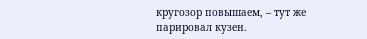кругозор повышаем, – тут же парировал кузен.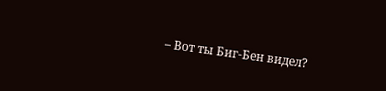– Вот ты Биг-Бен видел?